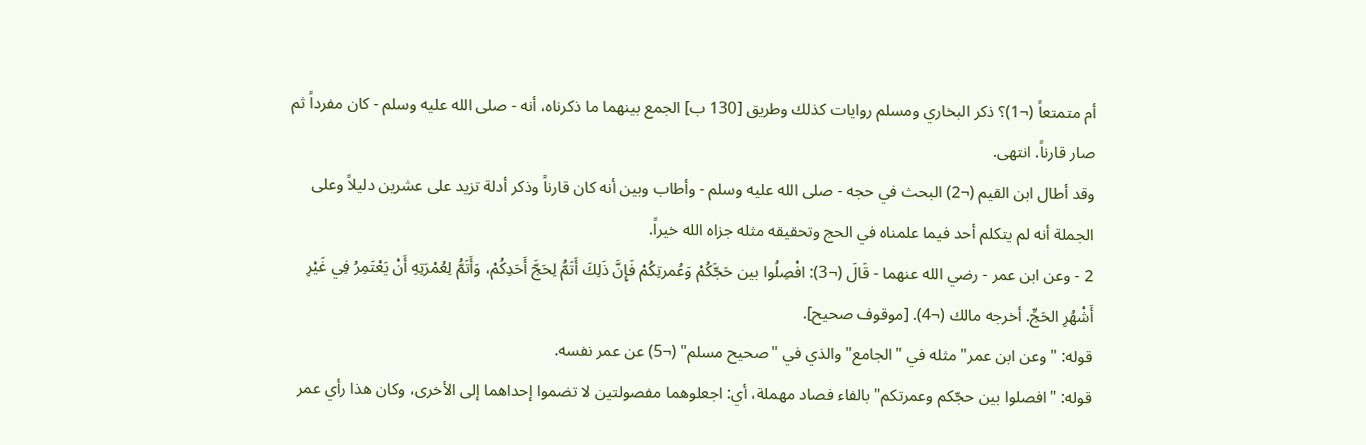أم متمتعاً (¬1)؟ ذكر البخاري ومسلم روايات كذلك وطريق [130 ب] الجمع بينهما ما ذكرناه، أنه - صلى الله عليه وسلم - كان مفرداً ثم صار قارناً. انتهى.
وقد أطال ابن القيم (¬2) البحث في حجه - صلى الله عليه وسلم - وأطاب وبين أنه كان قارناً وذكر أدلة تزيد على عشرين دليلاً وعلى الجملة أنه لم يتكلم أحد فيما علمناه في الحج وتحقيقه مثله جزاه الله خيراً.
2 - وعن ابن عمر - رضي الله عنهما - قَالَ (¬3): افْصِلُوا بين حَجَّكُمْ وَعُمرتِكُمْ فَإِنَّ ذَلِكَ أَتَمُّ لِحَجَّ أَحَدِكُمْ، وَأَتَمُّ لِعُمْرَتِهِ أَنْ يَعْتَمِرُ فِي غَيْرِ أَشْهُرِ الحَجِّ. أخرجه مالك (¬4). [موقوف صحيح].
قوله: "وعن ابن عمر" مثله في "الجامع" والذي في "صحيح مسلم" (¬5) عن عمر نفسه.
قوله: "افصلوا بين حجّكم وعمرتكم" بالفاء فصاد مهملة، أي: اجعلوهما مفصولتين لا تضموا إحداهما إلى الأخرى، وكان هذا رأي عمر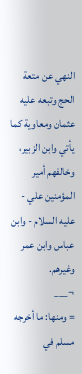النهي عن متعة الحج وتبعه عليه عثمان ومعاوية كما يأتي وابن الزبير، وخالفهم أمير المؤمنين علي - عليه السلام - وابن عباس وابن عمر وغيرهم.
¬___
= ومنها: ما أخرجه مسلم في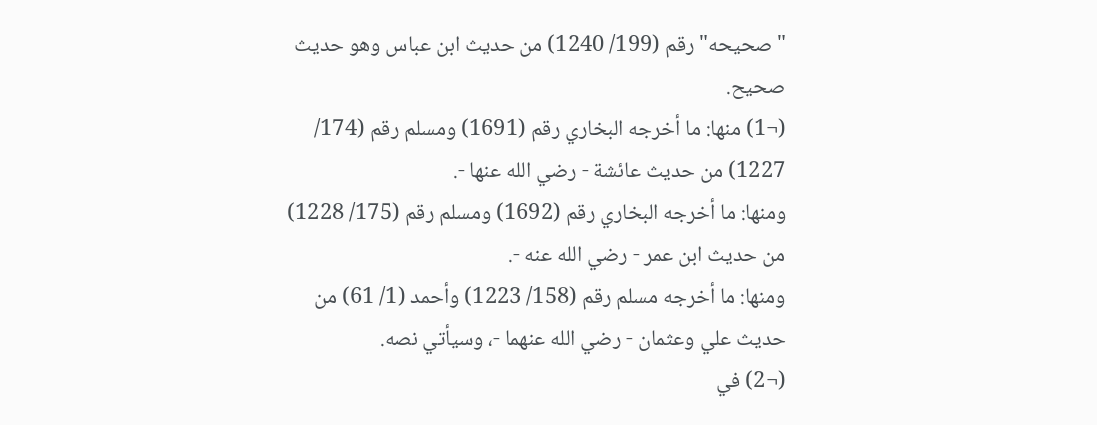"صحيحه" رقم (199/ 1240) من حديث ابن عباس وهو حديث صحيح.
(¬1) منها: ما أخرجه البخاري رقم (1691) ومسلم رقم (174/ 1227) من حديث عائشة - رضي الله عنها -.
ومنها: ما أخرجه البخاري رقم (1692) ومسلم رقم (175/ 1228) من حديث ابن عمر - رضي الله عنه -.
ومنها: ما أخرجه مسلم رقم (158/ 1223) وأحمد (1/ 61) من حديث علي وعثمان - رضي الله عنهما -، وسيأتي نصه.
(¬2) في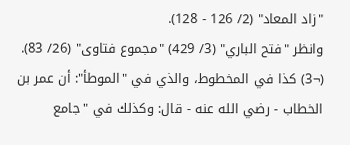"زاد المعاد" (2/ 126 - 128).
وانظر "فتح الباري" (3/ 429) "مجموع فتاوى" (26/ 83).
(¬3) كذا في المخطوط، والذي في "الموطأ": أن عمر بن الخطاب - رضي الله عنه - قال: وكذلك في "جامع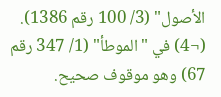الأصول" (3/ 100 رقم 1386).
(¬4) في "الموطأ" (1/ 347 رقم 67) وهو موقوف صحيح.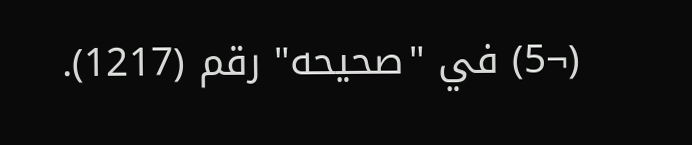(¬5) في "صحيحه" رقم (1217).